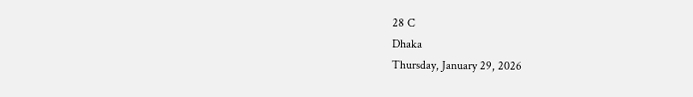28 C
Dhaka
Thursday, January 29, 2026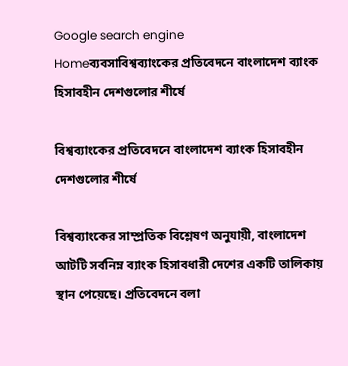Google search engine
Homeব্যবসাবিশ্বব্যাংকের প্রতিবেদনে বাংলাদেশ ব্যাংক হিসাবহীন দেশগুলোর শীর্ষে

বিশ্বব্যাংকের প্রতিবেদনে বাংলাদেশ ব্যাংক হিসাবহীন দেশগুলোর শীর্ষে

বিশ্বব্যাংকের সাম্প্রতিক বিশ্লেষণ অনুযায়ী, বাংলাদেশ আটটি সর্বনিম্ন ব্যাংক হিসাবধারী দেশের একটি তালিকায় স্থান পেয়েছে। প্রতিবেদনে বলা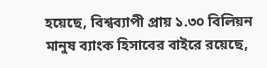হয়েছে, বিশ্বব্যাপী প্রায় ১.৩০ বিলিয়ন মানুষ ব্যাংক হিসাবের বাইরে রয়েছে,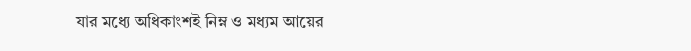যার মধ্যে অধিকাংশই নিম্ন ও মধ্যম আয়ের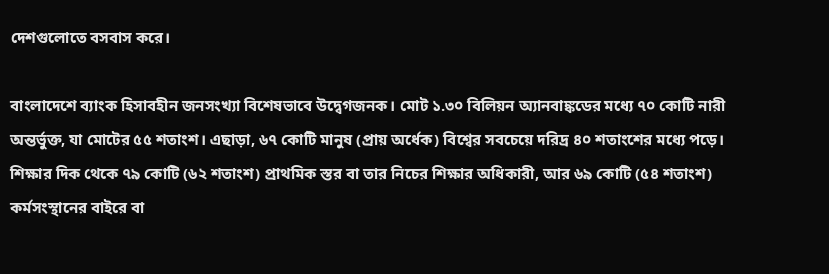দেশগুলোতে বসবাস করে।

বাংলাদেশে ব্যাংক হিসাবহীন জনসংখ্যা বিশেষভাবে উদ্বেগজনক। মোট ১.৩০ বিলিয়ন অ্যানবাঙ্কডের মধ্যে ৭০ কোটি নারী অন্তর্ভুক্ত, যা মোটের ৫৫ শতাংশ। এছাড়া, ৬৭ কোটি মানুষ (প্রায় অর্ধেক) বিশ্বের সবচেয়ে দরিদ্র ৪০ শতাংশের মধ্যে পড়ে। শিক্ষার দিক থেকে ৭৯ কোটি (৬২ শতাংশ) প্রাথমিক স্তর বা তার নিচের শিক্ষার অধিকারী, আর ৬৯ কোটি (৫৪ শতাংশ) কর্মসংস্থানের বাইরে বা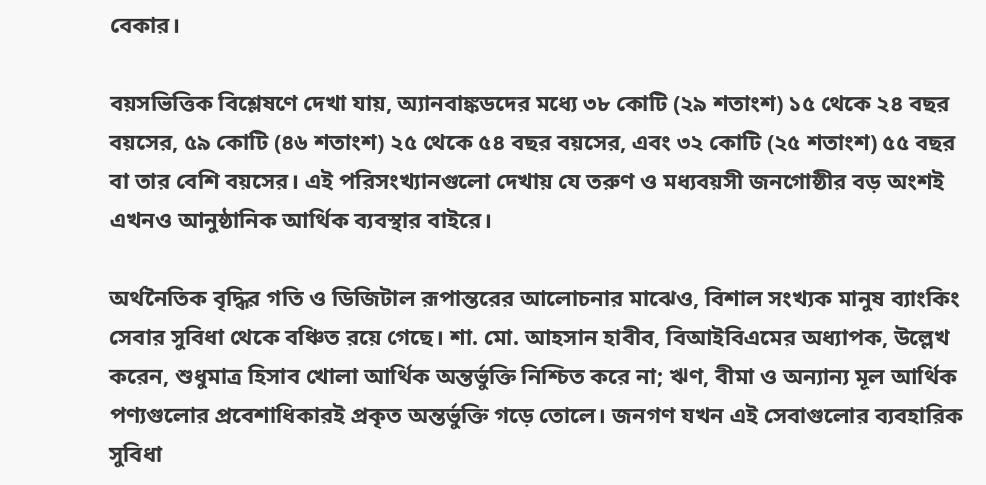বেকার।

বয়সভিত্তিক বিশ্লেষণে দেখা যায়, অ্যানবাঙ্কডদের মধ্যে ৩৮ কোটি (২৯ শতাংশ) ১৫ থেকে ২৪ বছর বয়সের, ৫৯ কোটি (৪৬ শতাংশ) ২৫ থেকে ৫৪ বছর বয়সের, এবং ৩২ কোটি (২৫ শতাংশ) ৫৫ বছর বা তার বেশি বয়সের। এই পরিসংখ্যানগুলো দেখায় যে তরুণ ও মধ্যবয়সী জনগোষ্ঠীর বড় অংশই এখনও আনুষ্ঠানিক আর্থিক ব্যবস্থার বাইরে।

অর্থনৈতিক বৃদ্ধির গতি ও ডিজিটাল রূপান্তরের আলোচনার মাঝেও, বিশাল সংখ্যক মানুষ ব্যাংকিং সেবার সুবিধা থেকে বঞ্চিত রয়ে গেছে। শা. মো. আহসান হাবীব, বিআইবিএমের অধ্যাপক, উল্লেখ করেন, শুধুমাত্র হিসাব খোলা আর্থিক অন্তর্ভুক্তি নিশ্চিত করে না; ঋণ, বীমা ও অন্যান্য মূল আর্থিক পণ্যগুলোর প্রবেশাধিকারই প্রকৃত অন্তর্ভুক্তি গড়ে তোলে। জনগণ যখন এই সেবাগুলোর ব্যবহারিক সুবিধা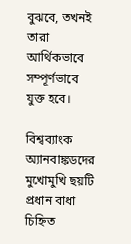বুঝবে, তখনই তারা আর্থিকভাবে সম্পূর্ণভাবে যুক্ত হবে।

বিশ্বব্যাংক অ্যানবাঙ্কডদের মুখোমুখি ছয়টি প্রধান বাধা চিহ্নিত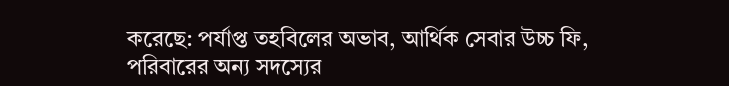করেছে: পর্যাপ্ত তহবিলের অভাব, আর্থিক সেবার উচ্চ ফি, পরিবারের অন্য সদস্যের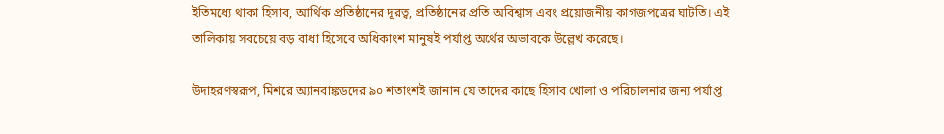ইতিমধ্যে থাকা হিসাব, আর্থিক প্রতিষ্ঠানের দূরত্ব, প্রতিষ্ঠানের প্রতি অবিশ্বাস এবং প্রয়োজনীয় কাগজপত্রের ঘাটতি। এই তালিকায় সবচেয়ে বড় বাধা হিসেবে অধিকাংশ মানুষই পর্যাপ্ত অর্থের অভাবকে উল্লেখ করেছে।

উদাহরণস্বরূপ, মিশরে অ্যানবাঙ্কডদের ৯০ শতাংশই জানান যে তাদের কাছে হিসাব খোলা ও পরিচালনার জন্য পর্যাপ্ত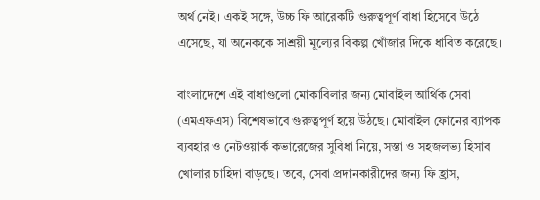অর্থ নেই। একই সঙ্গে, উচ্চ ফি আরেকটি গুরুত্বপূর্ণ বাধা হিসেবে উঠে এসেছে, যা অনেককে সাশ্রয়ী মূল্যের বিকল্প খোঁজার দিকে ধাবিত করেছে।

বাংলাদেশে এই বাধাগুলো মোকাবিলার জন্য মোবাইল আর্থিক সেবা (এমএফএস) বিশেষভাবে গুরুত্বপূর্ণ হয়ে উঠছে। মোবাইল ফোনের ব্যাপক ব্যবহার ও নেটওয়ার্ক কভারেজের সুবিধা নিয়ে, সস্তা ও সহজলভ্য হিসাব খোলার চাহিদা বাড়ছে। তবে, সেবা প্রদানকারীদের জন্য ফি হ্রাস,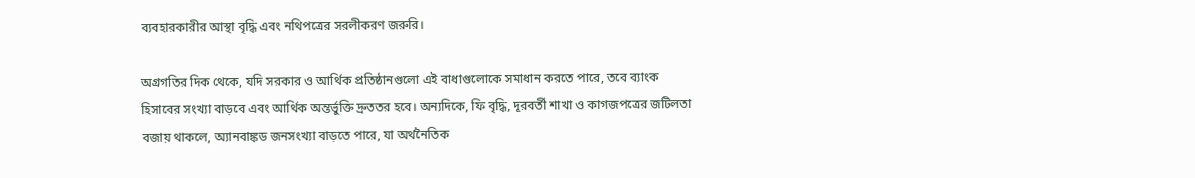ব্যবহারকারীর আস্থা বৃদ্ধি এবং নথিপত্রের সরলীকরণ জরুরি।

অগ্রগতির দিক থেকে, যদি সরকার ও আর্থিক প্রতিষ্ঠানগুলো এই বাধাগুলোকে সমাধান করতে পারে, তবে ব্যাংক হিসাবের সংখ্যা বাড়বে এবং আর্থিক অন্তর্ভুক্তি দ্রুততর হবে। অন্যদিকে, ফি বৃদ্ধি, দূরবর্তী শাখা ও কাগজপত্রের জটিলতা বজায় থাকলে, অ্যানবাঙ্কড জনসংখ্যা বাড়তে পারে, যা অর্থনৈতিক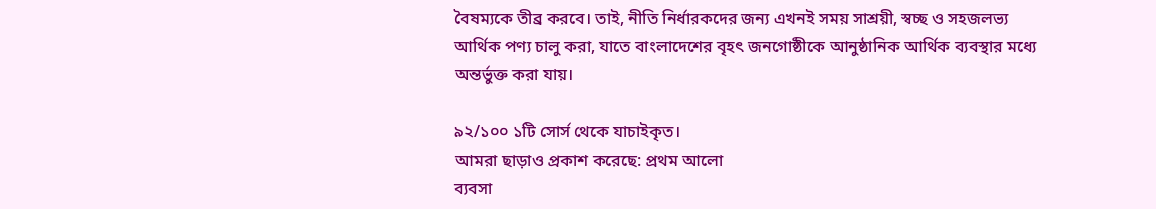বৈষম্যকে তীব্র করবে। তাই, নীতি নির্ধারকদের জন্য এখনই সময় সাশ্রয়ী, স্বচ্ছ ও সহজলভ্য আর্থিক পণ্য চালু করা, যাতে বাংলাদেশের বৃহৎ জনগোষ্ঠীকে আনুষ্ঠানিক আর্থিক ব্যবস্থার মধ্যে অন্তর্ভুক্ত করা যায়।

৯২/১০০ ১টি সোর্স থেকে যাচাইকৃত।
আমরা ছাড়াও প্রকাশ করেছে: প্রথম আলো
ব্যবসা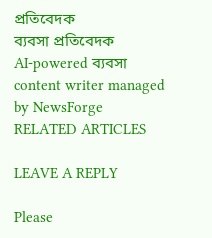প্রতিবেদক
ব্যবসা প্রতিবেদক
AI-powered ব্যবসা content writer managed by NewsForge
RELATED ARTICLES

LEAVE A REPLY

Please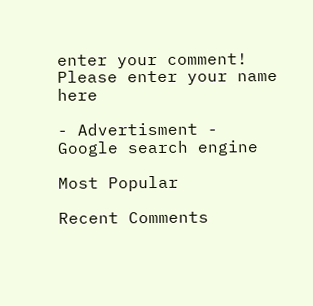enter your comment!
Please enter your name here

- Advertisment -
Google search engine

Most Popular

Recent Comments